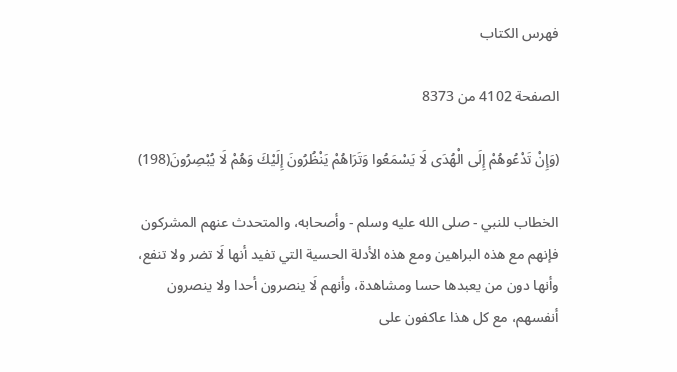فهرس الكتاب

الصفحة 4102 من 8373

(وَإِنْ تَدْعُوهُمْ إِلَى الْهُدَى لَا يَسْمَعُوا وَتَرَاهُمْ يَنْظُرُونَ إِلَيْكَ وَهُمْ لَا يُبْصِرُونَ(198)

الخطاب للنبي - صلى الله عليه وسلم - وأصحابه، والمتحدث عنهم المشركون فإنهم مع هذه البراهين ومع هذه الأدلة الحسية التي تفيد أنها لَا تضر ولا تنفع، وأنها دون من يعبدها حسا ومشاهدة، وأنهم لَا ينصرون أحدا ولا ينصرون أنفسهم، مع كل هذا عاكفون على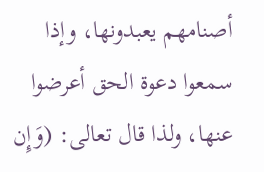أصنامهم يعبدونها، وإذا سمعوا دعوة الحق أعرضوا عنها، ولذا قال تعالى: (وَإِن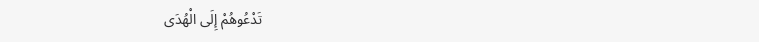تَدْعُوهُمْ إِلَى الْهُدَى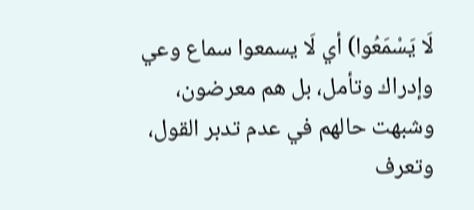لَا يَسْمَعُوا) أي لَا يسمعوا سماع وعي وإدراك وتأمل، بل هم معرضون، وشبهت حالهم في عدم تدبر القول، وتعرف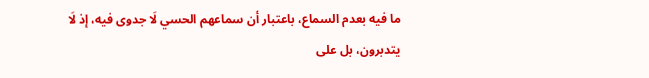ما فيه بعدم السماع، باعتبار أن سماعهم الحسي لَا جدوى فيه، إذ لَا يتدبرون، بل على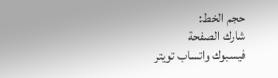حجم الخط:
شارك الصفحة
فيسبوك واتساب تويتر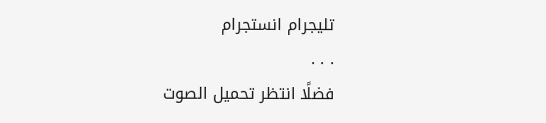تليجرام انستجرام
. . .
فضلًا انتظر تحميل الصوت